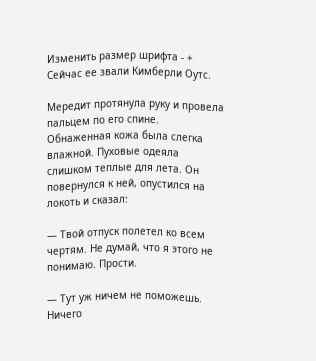Изменить размер шрифта - +
Сейчас ее звали Кимберли Оутс.

Мередит протянула руку и провела пальцем по его спине. Обнаженная кожа была слегка влажной. Пуховые одеяла слишком теплые для лета. Он повернулся к ней, опустился на локоть и сказал:

— Твой отпуск полетел ко всем чертям. Не думай, что я этого не понимаю. Прости.

— Тут уж ничем не поможешь. Ничего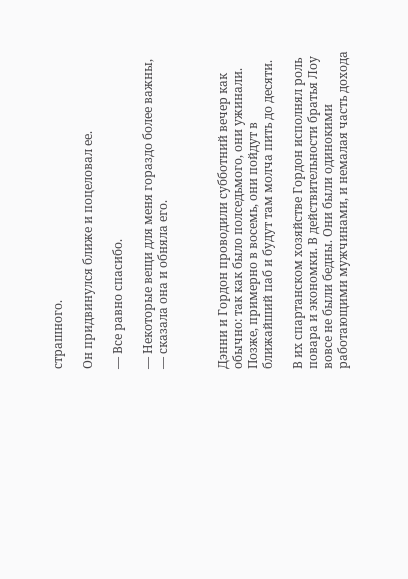страшного.

Он придвинулся ближе и поцеловал ее.

— Все равно спасибо.

— Некоторые вещи для меня гораздо более важны, — сказала она и обняла его.



Дэнни и Гордон проводили субботний вечер как обычно: так как было полседьмого, они ужинали. Позже, примерно в восемь, они пойдут в ближайший паб и будут там молча пить до десяти.

В их спартанском хозяйстве Гордон исполнял роль повара и экономки. В действительности братья Лоу вовсе не были бедны. Они были одинокими работающими мужчинами, и немалая часть дохода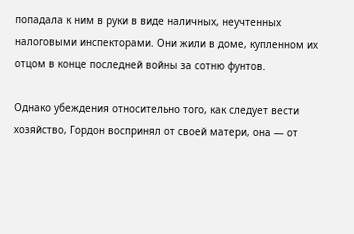попадала к ним в руки в виде наличных, неучтенных налоговыми инспекторами. Они жили в доме, купленном их отцом в конце последней войны за сотню фунтов.

Однако убеждения относительно того, как следует вести хозяйство, Гордон воспринял от своей матери, она — от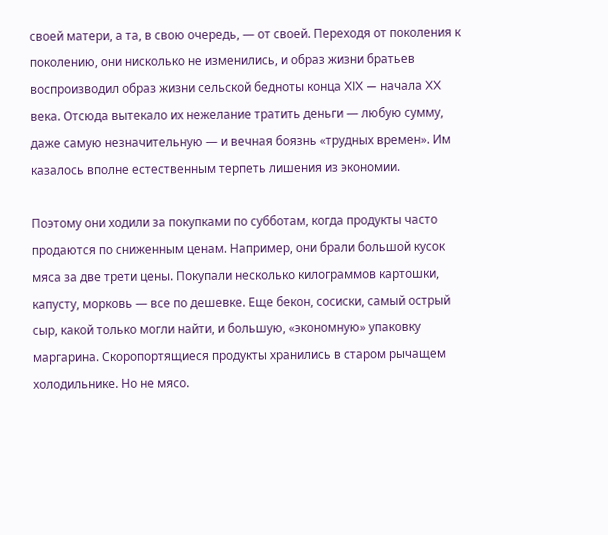своей матери, а та, в свою очередь, — от своей. Переходя от поколения к поколению, они нисколько не изменились, и образ жизни братьев воспроизводил образ жизни сельской бедноты конца XIX — начала XX века. Отсюда вытекало их нежелание тратить деньги — любую сумму, даже самую незначительную — и вечная боязнь «трудных времен». Им казалось вполне естественным терпеть лишения из экономии.

Поэтому они ходили за покупками по субботам, когда продукты часто продаются по сниженным ценам. Например, они брали большой кусок мяса за две трети цены. Покупали несколько килограммов картошки, капусту, морковь — все по дешевке. Еще бекон, сосиски, самый острый сыр, какой только могли найти, и большую, «экономную» упаковку маргарина. Скоропортящиеся продукты хранились в старом рычащем холодильнике. Но не мясо.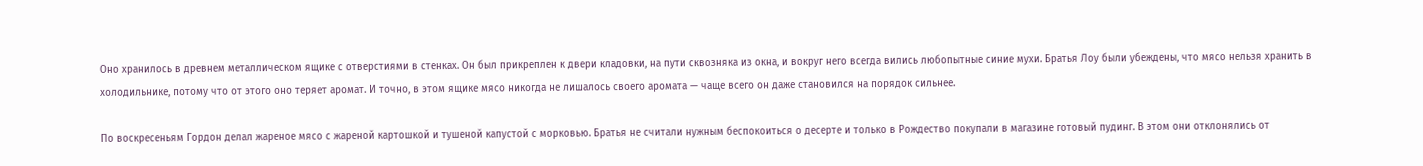Оно хранилось в древнем металлическом ящике с отверстиями в стенках. Он был прикреплен к двери кладовки, на пути сквозняка из окна, и вокруг него всегда вились любопытные синие мухи. Братья Лоу были убеждены, что мясо нельзя хранить в холодильнике, потому что от этого оно теряет аромат. И точно, в этом ящике мясо никогда не лишалось своего аромата — чаще всего он даже становился на порядок сильнее.

По воскресеньям Гордон делал жареное мясо с жареной картошкой и тушеной капустой с морковью. Братья не считали нужным беспокоиться о десерте и только в Рождество покупали в магазине готовый пудинг. В этом они отклонялись от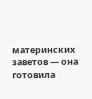материнских заветов — она готовила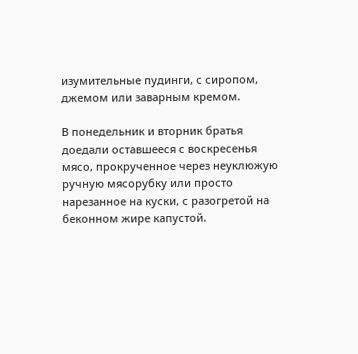изумительные пудинги, с сиропом, джемом или заварным кремом.

В понедельник и вторник братья доедали оставшееся с воскресенья мясо, прокрученное через неуклюжую ручную мясорубку или просто нарезанное на куски, с разогретой на беконном жире капустой.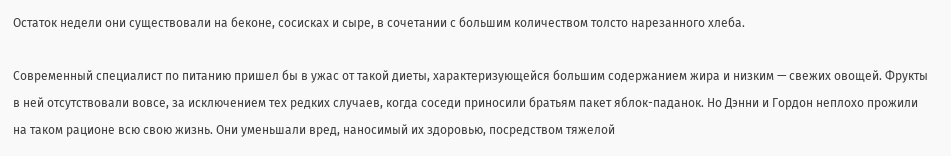Остаток недели они существовали на беконе, сосисках и сыре, в сочетании с большим количеством толсто нарезанного хлеба.

Современный специалист по питанию пришел бы в ужас от такой диеты, характеризующейся большим содержанием жира и низким — свежих овощей. Фрукты в ней отсутствовали вовсе, за исключением тех редких случаев, когда соседи приносили братьям пакет яблок-паданок. Но Дэнни и Гордон неплохо прожили на таком рационе всю свою жизнь. Они уменьшали вред, наносимый их здоровью, посредством тяжелой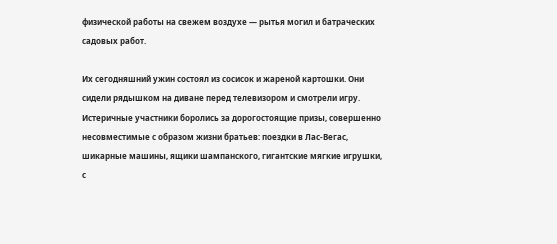физической работы на свежем воздухе — рытья могил и батраческих садовых работ.

Их сегодняшний ужин состоял из сосисок и жареной картошки. Они сидели рядышком на диване перед телевизором и смотрели игру. Истеричные участники боролись за дорогостоящие призы, совершенно несовместимые с образом жизни братьев: поездки в Лас-Вегас, шикарные машины, ящики шампанского, гигантские мягкие игрушки, с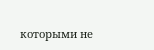которыми не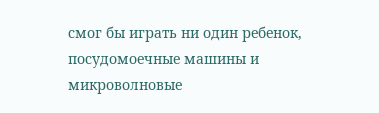смог бы играть ни один ребенок, посудомоечные машины и микроволновые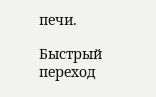печи.

Быстрый переход